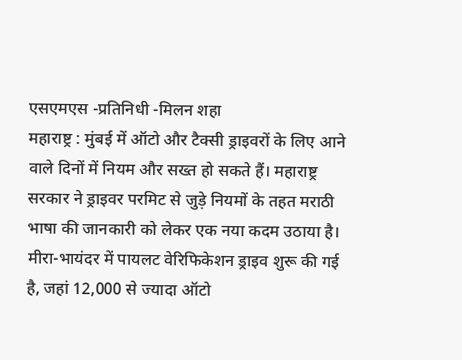एसएमएस -प्रतिनिधी -मिलन शहा
महाराष्ट्र : मुंबई में ऑटो और टैक्सी ड्राइवरों के लिए आने वाले दिनों में नियम और सख्त हो सकते हैं। महाराष्ट्र सरकार ने ड्राइवर परमिट से जुड़े नियमों के तहत मराठी भाषा की जानकारी को लेकर एक नया कदम उठाया है।
मीरा-भायंदर में पायलट वेरिफिकेशन ड्राइव शुरू की गई है, जहां 12,000 से ज्यादा ऑटो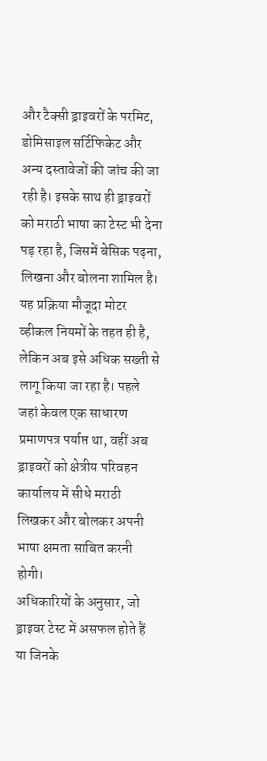और टैक्सी ड्राइवरों के परमिट, डोमिसाइल सर्टिफिकेट और अन्य दस्तावेजों की जांच की जा रही है। इसके साथ ही ड्राइवरों को मराठी भाषा का टेस्ट भी देना पड़ रहा है, जिसमें बेसिक पढ़ना, लिखना और बोलना शामिल है।
यह प्रक्रिया मौजूदा मोटर व्हीकल नियमों के तहत ही है, लेकिन अब इसे अधिक सख्ती से लागू किया जा रहा है। पहले जहां केवल एक साधारण प्रमाणपत्र पर्याप्त था, वहीं अब ड्राइवरों को क्षेत्रीय परिवहन कार्यालय में सीधे मराठी लिखकर और बोलकर अपनी भाषा क्षमता साबित करनी होगी।
अधिकारियों के अनुसार, जो ड्राइवर टेस्ट में असफल होते हैं या जिनके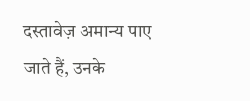दस्तावेज़ अमान्य पाए जाते हैं, उनके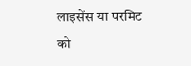लाइसेंस या परमिट को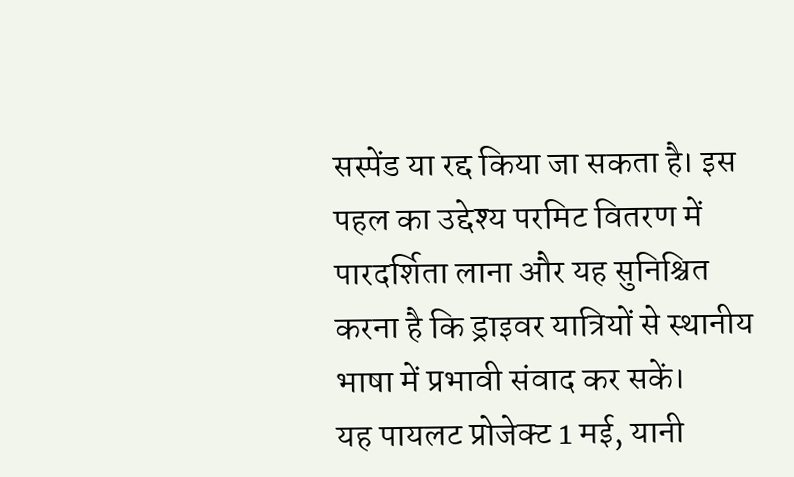सस्पेंड या रद्द किया जा सकता है। इस पहल का उद्देश्य परमिट वितरण में पारदर्शिता लाना और यह सुनिश्चित करना है कि ड्राइवर यात्रियों से स्थानीय भाषा में प्रभावी संवाद कर सकें।
यह पायलट प्रोजेक्ट 1 मई, यानी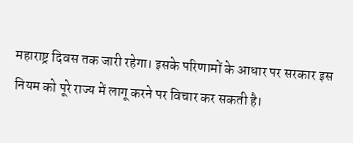महाराष्ट्र दिवस तक जारी रहेगा। इसके परिणामों के आधार पर सरकार इस नियम को पूरे राज्य में लागू करने पर विचार कर सकती है।